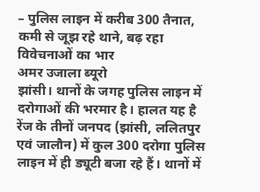– पुलिस लाइन में करीब 300 तैनात, कमी से जूझ रहे थाने, बढ़ रहा विवेचनाओं का भार
अमर उजाला ब्यूरो
झांसी। थानों के जगह पुलिस लाइन में दरोगाओं की भरमार है। हालत यह है रेंज के तीनों जनपद (झांसी, ललितपुर एवं जालौन) में कुल 300 दरोगा पुलिस लाइन में ही ड्यूटी बजा रहे हैं। थानों में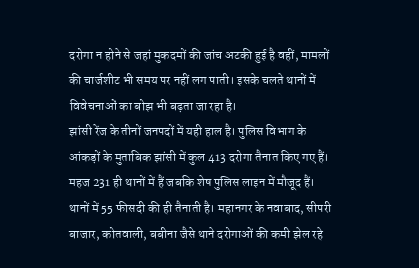दरोगा न होने से जहां मुकदमों की जांच अटकी हुई है वहीं, मामलों की चार्जशीट भी समय पर नहीं लग पाती। इसके चलते थानों में विवेचनाओं का बोझ भी बढ़ता जा रहा है।
झांसी रेंज के तीनों जनपदों में यही हाल है। पुलिस विभाग के आंकड़ों के मुताबिक झांसी में कुल 413 दरोगा तैनात किए गए हैं। महज 231 ही थानों में हैं जबकि शेष पुलिस लाइन में मौजूद हैं। थानों में 55 फीसदी की ही तैनाती है। महानगर के नवाबाद, सीपरी बाजार, कोतवाली, बबीना जैसे थाने दरोगाओं की कमी झेल रहे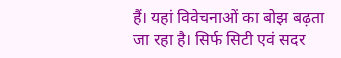हैं। यहां विवेचनाओं का बोझ बढ़ता जा रहा है। सिर्फ सिटी एवं सदर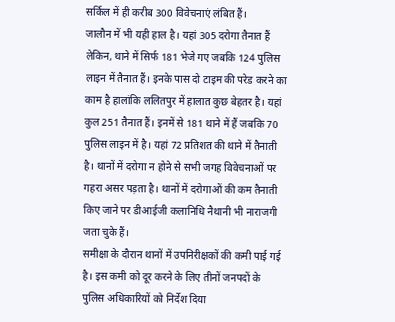सर्किल में ही करीब 300 विवेचनाएं लंबित हैं।
जालौन में भी यही हाल है। यहां 305 दरोगा तैनात हैं लेकिन, थाने में सिर्फ 181 भेजे गए जबकि 124 पुलिस लाइन में तैनात हैं। इनके पास दो टाइम की परेड करने का काम है हालांकि ललितपुर में हालात कुछ बेहतर है। यहां कुल 251 तैनात हैं। इनमें से 181 थाने में हैं जबकि 70 पुलिस लाइन में है। यहां 72 प्रतिशत की थाने में तैनाती है। थानों में दरोगा न होने से सभी जगह विवेचनाओं पर गहरा असर पड़ता है। थानों में दरोगाओं की कम तैनाती किए जाने पर डीआईजी कलानिधि नैथानी भी नाराजगी जता चुके हैं।
समीक्षा के दौरान थानों में उपनिरीक्षकों की कमी पाई गई है। इस कमी को दूर करने के लिए तीनों जनपदों के पुलिस अधिकारियों को निर्देश दिया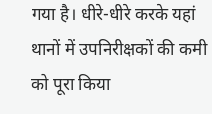गया है। धीरे-धीरे करके यहां थानों में उपनिरीक्षकों की कमी को पूरा किया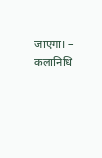जाएगा। – कलानिधि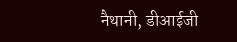नैथानी, डीआईजी